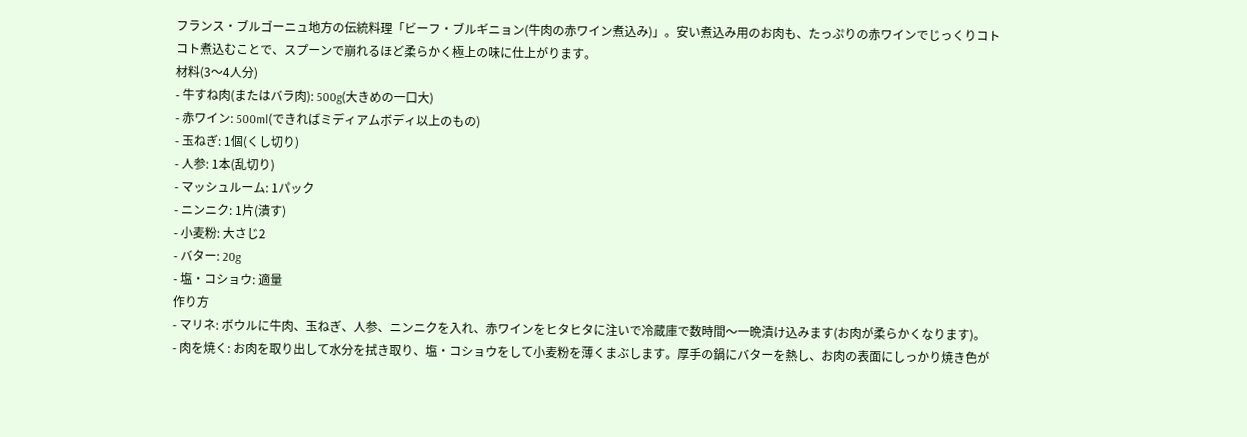フランス・ブルゴーニュ地方の伝統料理「ビーフ・ブルギニョン(牛肉の赤ワイン煮込み)」。安い煮込み用のお肉も、たっぷりの赤ワインでじっくりコトコト煮込むことで、スプーンで崩れるほど柔らかく極上の味に仕上がります。
材料(3〜4人分)
- 牛すね肉(またはバラ肉): 500g(大きめの一口大)
- 赤ワイン: 500ml(できればミディアムボディ以上のもの)
- 玉ねぎ: 1個(くし切り)
- 人参: 1本(乱切り)
- マッシュルーム: 1パック
- ニンニク: 1片(潰す)
- 小麦粉: 大さじ2
- バター: 20g
- 塩・コショウ: 適量
作り方
- マリネ: ボウルに牛肉、玉ねぎ、人参、ニンニクを入れ、赤ワインをヒタヒタに注いで冷蔵庫で数時間〜一晩漬け込みます(お肉が柔らかくなります)。
- 肉を焼く: お肉を取り出して水分を拭き取り、塩・コショウをして小麦粉を薄くまぶします。厚手の鍋にバターを熱し、お肉の表面にしっかり焼き色が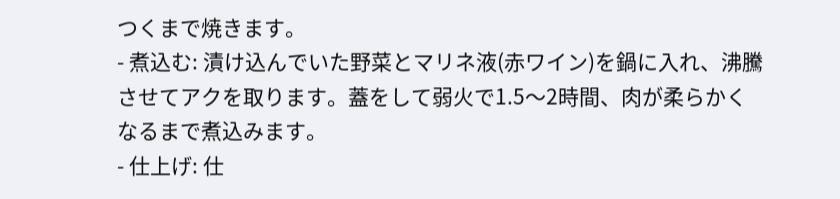つくまで焼きます。
- 煮込む: 漬け込んでいた野菜とマリネ液(赤ワイン)を鍋に入れ、沸騰させてアクを取ります。蓋をして弱火で1.5〜2時間、肉が柔らかくなるまで煮込みます。
- 仕上げ: 仕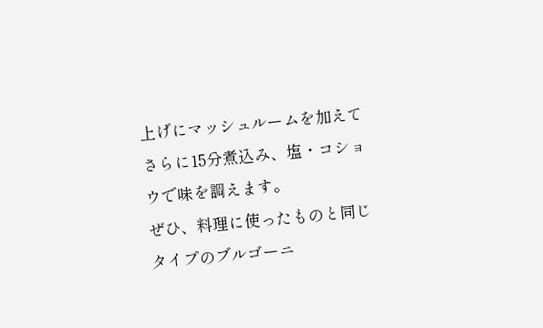上げにマッシュルームを加えてさらに15分煮込み、塩・コショウで味を調えます。
ぜひ、料理に使ったものと同じタイプのブルゴーニ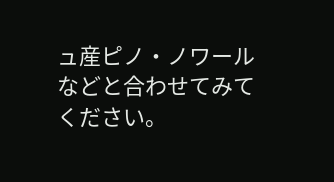ュ産ピノ・ノワールなどと合わせてみてください。